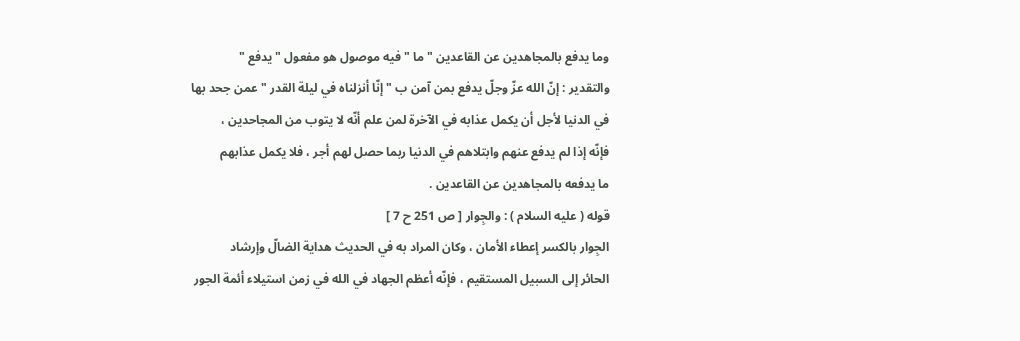وما يدفع بالمجاهدين عن القاعدين " ما " فيه موصول هو مفعول " يدفع "
والتقدير : إنّ الله عزّ وجلّ يدفع بمن آمن ب " إنّا أنزلناه في ليلة القدر " عمن جحد بها
في الدنيا لأجل أن يكمل عذابه في الآخرة لمن علم أنّه لا يتوب من المجاحدين ،
فإنّه إذا لم يدفع عنهم وابتلاهم في الدنيا ربما حصل لهم أجر ، فلا يكمل عذابهم
ما يدفعه بالمجاهدين عن القاعدين .
قوله ( عليه السلام ) : والجِوار [ ص 251 ح 7 ]
الجِوار بالكسر إعطاء الأمان ، وكان المراد به في الحديث هداية الضالّ وإرشاد
الحائر إلى السبيل المستقيم ، فإنّه أعظم الجهاد في الله في زمن استيلاء أئمة الجور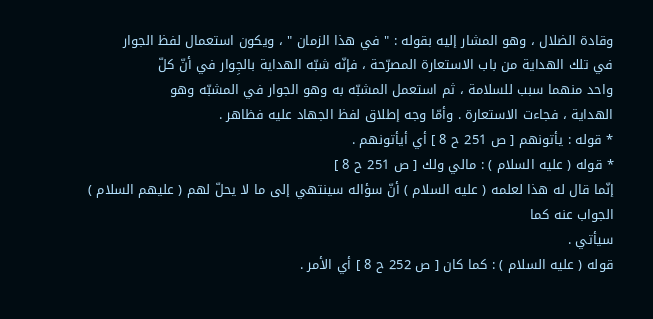وقادة الضلال ، وهو المشار إليه بقوله : " في هذا الزمان " ، ويكون استعمال لفظ الجوار
في تلك الهداية من باب الاستعارة المصرّحة ، فإنّه شبّه الهداية بالجِوار في أنّ كلّ
واحد منهما سبب للسلامة ، ثم استعمل المشبّه به وهو الجوار في المشبّه وهو
الهداية ، فجاءت الاستعارة . وأمّا وجه إطلاق لفظ الجهاد عليه فظاهر .
* قوله : يأتونهم [ ص 251 ح 8 ] أي أيأتونهم .
* قوله ( عليه السلام ) : مالي ولك [ ص 251 ح 8 ]
إنّما قال له هذا لعلمه ( عليه السلام ) أنّ سؤاله سينتهي إلى ما لا يحلّ لهم ( عليهم السلام ) الجواب عنه كما
سيأتي .
قوله ( عليه السلام ) : كما كان [ ص 252 ح 8 ] أي الأمر .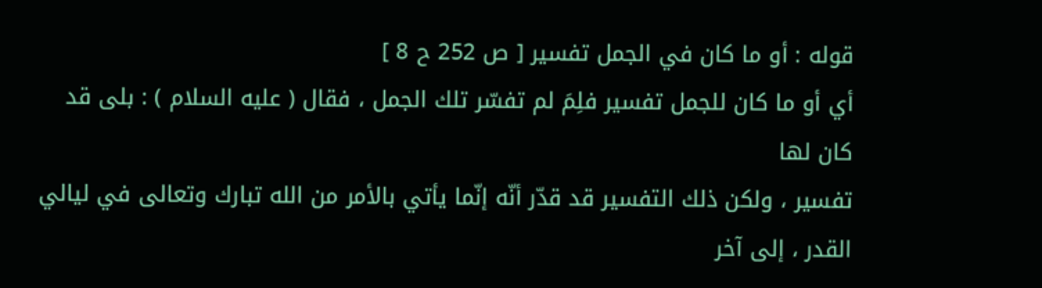قوله : أو ما كان في الجمل تفسير [ ص 252 ح 8 ]
أي أو ما كان للجمل تفسير فلِمَ لم تفسّر تلك الجمل ، فقال ( عليه السلام ) : بلى قد كان لها
تفسير ، ولكن ذلك التفسير قد قدّر أنّه إنّما يأتي بالأمر من الله تبارك وتعالى في ليالي
القدر ، إلى آخر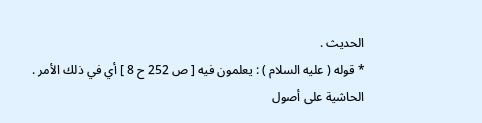الحديث .
* قوله ( عليه السلام ) : يعلمون فيه [ ص 252 ح 8 ] أي في ذلك الأمر .
الحاشية على أصول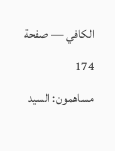الكافي — صفحة 174
مساهمون: السيد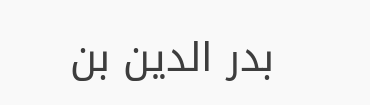بدر الدين بن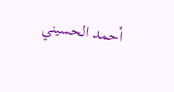أحمد الحسيني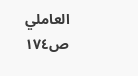العاملي
ص١٧٤